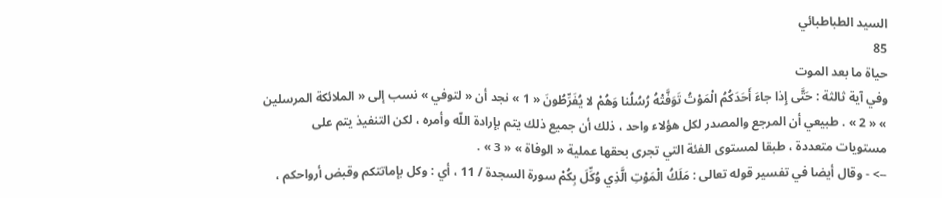السيد الطباطبائي
85
حياة ما بعد الموت
وفي آية ثالثة : حَتَّى إِذا جاءَ أَحَدَكُمُ الْمَوْتُ تَوَفَّتْهُ رُسُلُنا وَهُمْ لا يُفَرِّطُونَ « 1 » نجد أن « لتوفي » نسب إلى « الملائكة المرسلين » « 2 » . طبيعي أن المرجع والمصدر لكل هؤلاء واحد ، ذلك أن جميع ذلك يتم بإرادة اللّه وأمره ، لكن التنفيذ يتم على مستويات متعددة ، طبقا لمستوى الفئة التي تجرى بحقها عملية « الوفاة » « 3 » .
--> - وقال أيضا في تفسير قوله تعالى : مَلَكُ الْمَوْتِ الَّذِي وُكِّلَ بِكُمْ سورة السجدة / 11 ، أي : وكل بإماتتكم وقبض أرواحكم ،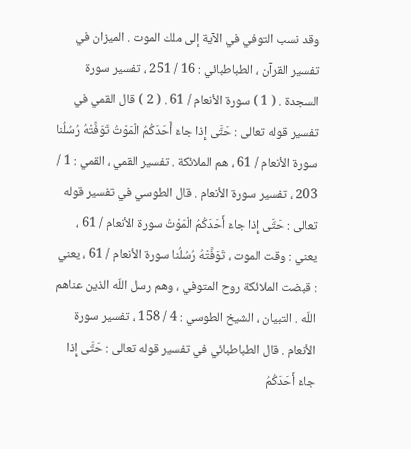وقد نسب التوفي في الآية إلى ملك الموت . الميزان في تفسير القرآن ، الطباطبائي : 16 / 251 ، تفسير سورة السجدة . ( 1 ) سورة الأنعام / 61 . ( 2 ) قال القمي في تفسير قوله تعالى : حَتَّى إِذا جاءَ أَحَدَكُمُ الْمَوْتُ تَوَفَّتْهُ رُسُلُنا سورة الأنعام / 61 ، هم الملائكة . تفسير القمي ، القمي : 1 / 203 ، تفسير سورة الأنعام . قال الطوسي في تفسير قوله تعالى : حَتَّى إِذا جاءَ أَحَدَكُمُ الْمَوْتُ سورة الأنعام / 61 ، يعني : وقت الموت ، تَوَفَّتْهُ رُسُلُنا سورة الأنعام / 61 ، يعني : قبضت الملائكة روح المتوفي ، وهم رسل اللّه الذين عناهم اللّه . التبيان ، الشيخ الطوسي : 4 / 158 ، تفسير سورة الأنعام . قال الطباطبائي في تفسير قوله تعالى : حَتَّى إِذا جاءَ أَحَدَكُمُ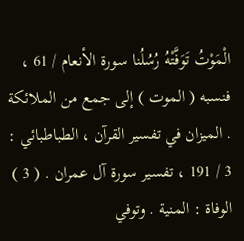الْمَوْتُ تَوَفَّتْهُ رُسُلُنا سورة الأنعام / 61 ، فنسبه ( الموت ) إلى جمع من الملائكة . الميزان في تفسير القرآن ، الطباطبائي : 3 / 191 ، تفسير سورة آل عمران . ( 3 ) الوفاة : المنية . وتوفي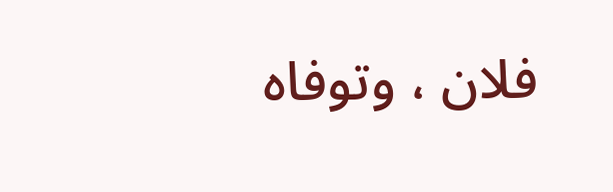فلان ، وتوفاه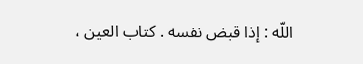اللّه : إذا قبض نفسه . كتاب العين ،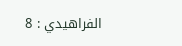الفراهيدي : 8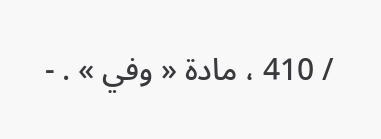/ 410 ، مادة « وفي » . -